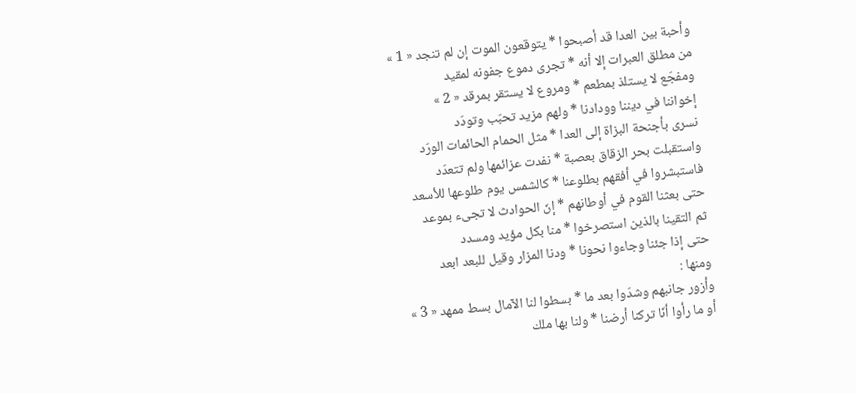وأحبة بين العدا قد أصبحوا * يتوقعون الموت إن لم تنجد « 1 »
من مطلق العبرات إلا أنه * تجرى دموع جفونه لمقيد
ومفجّع لا يستلذ بمطعم * ومروع لا يستقر بمرقد « 2 »
إخواننا في ديننا وودادنا * ولهم مزيد تحبّب وتودّد
نسرى بأجنحة البزاة إلى العدا * مثل الحمام الحائمات الورّد
واستقبلت بحر الزقاق بعصبة * نفدت عزائمها ولم تتعدّد
فاستبشروا في أفقهم بطلوعنا * كالشمس يوم طلوعها للأسعد
حتى بعثنا القوم في أوطانهم * إنّ الحوادث لا تجىء بموعد
ثم التقينا بالذين استصرخوا * منا بكل مؤيد ومسدد
حتى إذا جئنا وجاءوا نحونا * ودنا المزار وقيل للبعد ابعد
ومنها :
وأزور جانبهم وشدّوا بعد ما * بسطوا لنا الآمال بسط ممهد « 3 »
أو ما رأوا أنّا تركنا أرضنا * ولنا بها ملك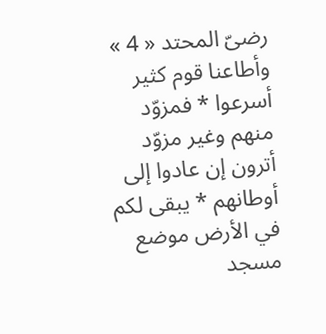رضىّ المحتد « 4 »
وأطاعنا قوم كثير أسرعوا * فمزوّد منهم وغير مزوّد
أترون إن عادوا إلى أوطانهم * يبقى لكم في الأرض موضع مسجد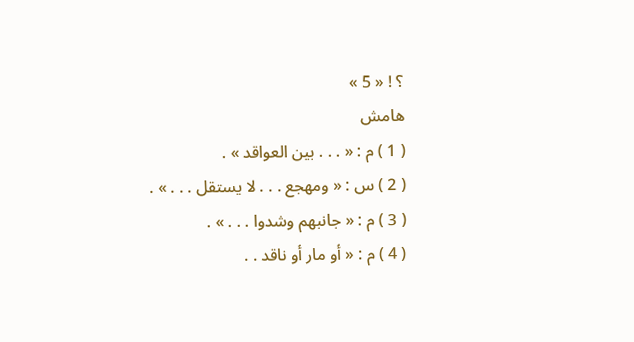؟ ! « 5 »
هامش
( 1 ) م : « . . . بين العواقد » .
( 2 ) س : « ومهجع . . . لا يستقل . . . » .
( 3 ) م : « جانبهم وشدوا . . . » .
( 4 ) م : « أو مار أو ناقد . .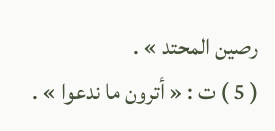رصين المحتد » .
( 5 ) ت : « أترون ما ندعوا » .